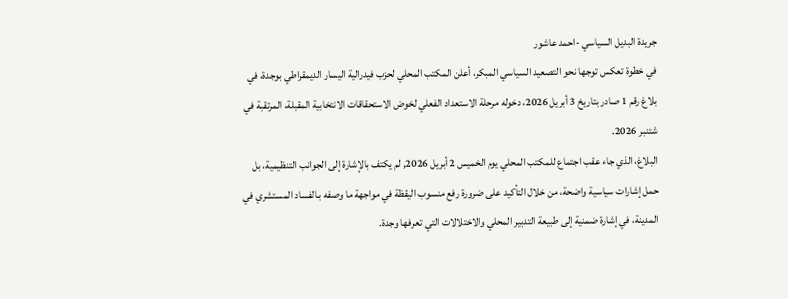جريدة البديل السياسي -احمد عاشور
في خطوة تعكس توجها نحو التصعيد السياسي المبكر، أعلن المكتب المحلي لحزب فيدرالية اليسار الديمقراطي بوجدة، في بلاغ رقم 1 صادر بتاريخ 3 أبريل 2026، دخوله مرحلة الاستعداد الفعلي لخوض الاستحقاقات الانتخابية المقبلة، المرتقبة في شتنبر 2026.
البلاغ، الذي جاء عقب اجتماع للمكتب المحلي يوم الخميس 2 أبريل 2026, لم يكتف بالإشارة إلى الجوانب التنظيمية، بل حمل إشارات سياسية واضحة، من خلال التأكيد على ضرورة رفع منسوب اليقظة في مواجهة ما وصفه بـالفساد المستشري في المدينة، في إشارة ضمنية إلى طبيعة التدبير المحلي والاختلالات التي تعرفها وجدة.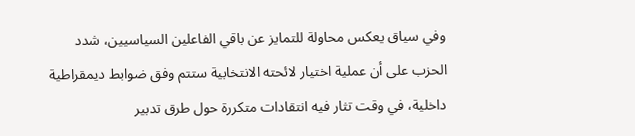وفي سياق يعكس محاولة للتمايز عن باقي الفاعلين السياسيين، شدد الحزب على أن عملية اختيار لائحته الانتخابية ستتم وفق ضوابط ديمقراطية داخلية، في وقت تثار فيه انتقادات متكررة حول طرق تدبير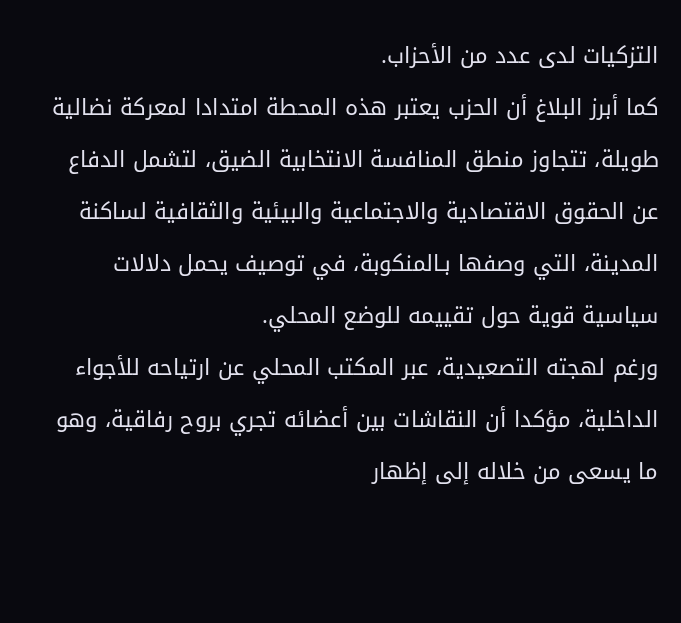التزكيات لدى عدد من الأحزاب.
كما أبرز البلاغ أن الحزب يعتبر هذه المحطة امتدادا لمعركة نضالية طويلة، تتجاوز منطق المنافسة الانتخابية الضيق، لتشمل الدفاع عن الحقوق الاقتصادية والاجتماعية والبيئية والثقافية لساكنة المدينة، التي وصفها بـالمنكوبة، في توصيف يحمل دلالات سياسية قوية حول تقييمه للوضع المحلي.
ورغم لهجته التصعيدية، عبر المكتب المحلي عن ارتياحه للأجواء الداخلية، مؤكدا أن النقاشات بين أعضائه تجري بروح رفاقية، وهو ما يسعى من خلاله إلى إظهار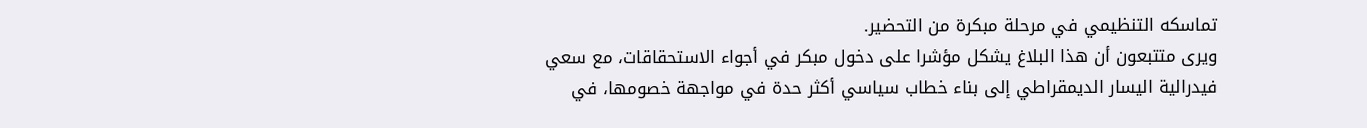تماسكه التنظيمي في مرحلة مبكرة من التحضير.
ويرى متتبعون أن هذا البلاغ يشكل مؤشرا على دخول مبكر في أجواء الاستحقاقات، مع سعي فيدرالية اليسار الديمقراطي إلى بناء خطاب سياسي أكثر حدة في مواجهة خصومها، في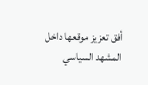أفق تعزيز موقعها داخل المشهد السياسي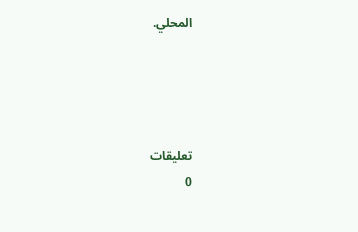المحلي.




تعليقات
0